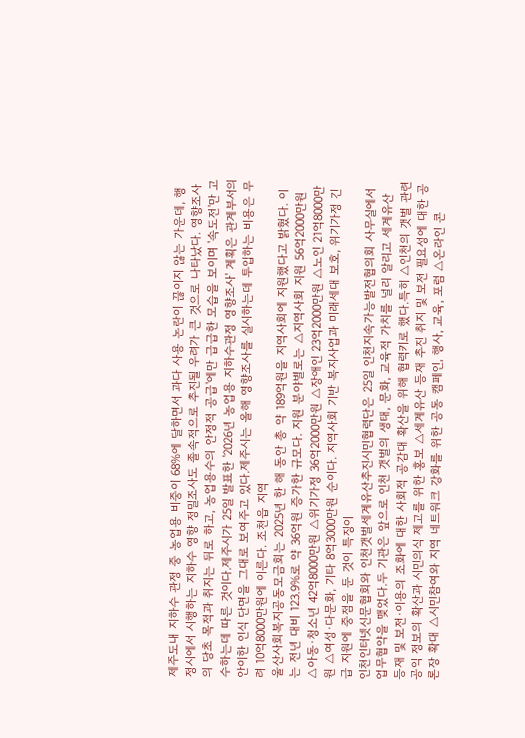제주도내 지하수 관정 중 농업용 비중이 68%에 달하면서 과다 사용 논란이 끊이지 않는 가운데, 행정시에서 시행하는 지하수 영향 정밀조사도 졸속적으로 추진될 우려가 큰 것으로 나타났다. 영향조사의 당초 목적과 취지는 뒤로 하고, 농업용수의 안정적 공급'에만 급급한 모습을 보이며 '속도전'만 고수하는데 따른 것이다.제주시가 25일 발표한 '2026년 농업용 지하수관정 영향조사' 계획은 관계부서의 안이한 인식 단면을 그대로 보여주고 있다.제주시는 올해 영향조사를 실시하는데 투입하는 비용은 무려 10억8000만원에 이른다. 조천읍 지역
울산사회복지공동모금회는 2025년 한 해 동안 총 약 189억원을 지역사회에 지원했다고 밝혔다. 이는 전년 대비 123.9%로 약 36억원 증가한 규모다. 지원 분야별로는 △지역사회 지원 56억2000만원 △아동·청소년 42억8000만원 △위기가정 36억2000만원 △장애인 23억2000만원 △노인 21억8000만원 △여성·다문화, 기타 8억3000만원 순이다. 지역사회 기반 복지사업과 미래세대 보호, 위기가정 긴급 지원에 중점을 둔 것이 특징이
인천인터넷신문협회와 인천갯벌세계유산추진시민협력단은 25일 인천지속가능발전협의회 사무실에서 업무협약을 맺었다.두 기관은 앞으로 인천 갯벌의 생태, 문화, 교육적 가치를 널리 알리고 세계유산 등재 및 보전·이용의 조화에 대한 사회적 공감대 확산을 위해 협력키로 했다.특히 △인천의 갯벌 관련 공익 정보의 확산과 시민의식 제고를 위한 홍보 △세계유산 등재 추진 취지 및 보전 필요성에 대한 공론장 확대 △시민참여와 지역 네트워크 강화를 위한 공동 캠페인, 행사, 교육, 포럼 △온라인 콘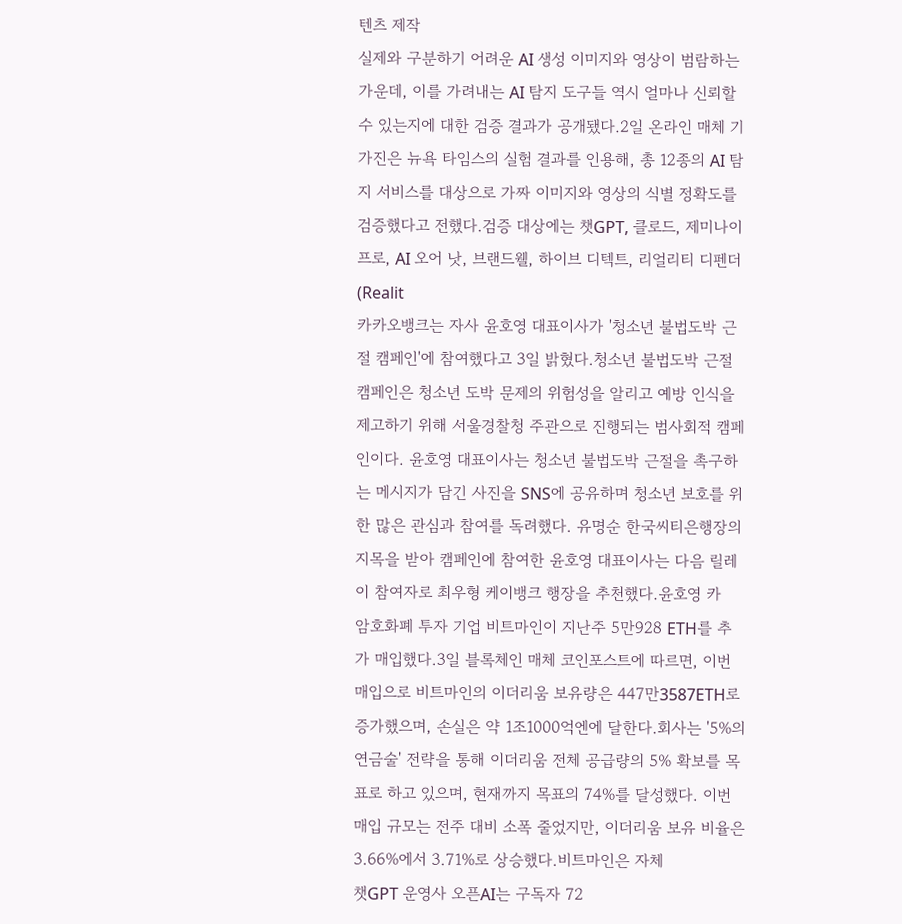텐츠 제작
실제와 구분하기 어려운 AI 생성 이미지와 영상이 범람하는 가운데, 이를 가려내는 AI 탐지 도구들 역시 얼마나 신뢰할 수 있는지에 대한 검증 결과가 공개됐다.2일 온라인 매체 기가진은 뉴욕 타임스의 실험 결과를 인용해, 총 12종의 AI 탐지 서비스를 대상으로 가짜 이미지와 영상의 식별 정확도를 검증했다고 전했다.검증 대상에는 챗GPT, 클로드, 제미나이 프로, AI 오어 낫, 브랜드웰, 하이브 디텍트, 리얼리티 디펜더(Realit
카카오뱅크는 자사 윤호영 대표이사가 '청소년 불법도박 근절 캠페인'에 참여했다고 3일 밝혔다.청소년 불법도박 근절 캠페인은 청소년 도박 문제의 위험성을 알리고 예방 인식을 제고하기 위해 서울경찰청 주관으로 진행되는 범사회적 캠페인이다. 윤호영 대표이사는 청소년 불법도박 근절을 촉구하는 메시지가 담긴 사진을 SNS에 공유하며 청소년 보호를 위한 많은 관심과 참여를 독려했다. 유명순 한국씨티은행장의 지목을 받아 캠페인에 참여한 윤호영 대표이사는 다음 릴레이 참여자로 최우형 케이뱅크 행장을 추천했다.윤호영 카
암호화폐 투자 기업 비트마인이 지난주 5만928 ETH를 추가 매입했다.3일 블록체인 매체 코인포스트에 따르면, 이번 매입으로 비트마인의 이더리움 보유량은 447만3587ETH로 증가했으며, 손실은 약 1조1000억엔에 달한다.회사는 '5%의 연금술' 전략을 통해 이더리움 전체 공급량의 5% 확보를 목표로 하고 있으며, 현재까지 목표의 74%를 달성했다. 이번 매입 규모는 전주 대비 소폭 줄었지만, 이더리움 보유 비율은 3.66%에서 3.71%로 상승했다.비트마인은 자체
챗GPT 운영사 오픈AI는 구독자 72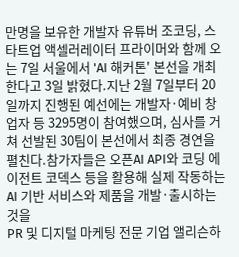만명을 보유한 개발자 유튜버 조코딩, 스타트업 액셀러레이터 프라이머와 함께 오는 7일 서울에서 'AI 해커톤' 본선을 개최한다고 3일 밝혔다.지난 2월 7일부터 20일까지 진행된 예선에는 개발자·예비 창업자 등 3295명이 참여했으며, 심사를 거쳐 선발된 30팀이 본선에서 최종 경연을 펼친다.참가자들은 오픈AI API와 코딩 에이전트 코덱스 등을 활용해 실제 작동하는 AI 기반 서비스와 제품을 개발·출시하는 것을
PR 및 디지털 마케팅 전문 기업 앨리슨하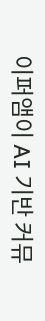이퍼앰이 AI 기반 커뮤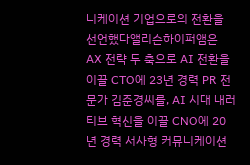니케이션 기업으로의 전환을 선언했다앨리슨하이퍼앰은 AX 전략 두 축으로 AI 전환을 이끌 CTO에 23년 경력 PR 전문가 김준경씨를, AI 시대 내러티브 혁신을 이끌 CNO에 20년 경력 서사형 커뮤니케이션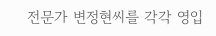전문가 변정현씨를 각각 영입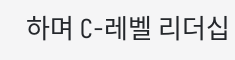하며 C-레벨 리더십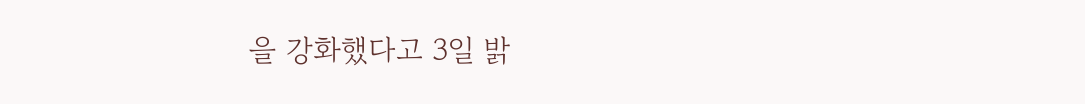을 강화했다고 3일 밝